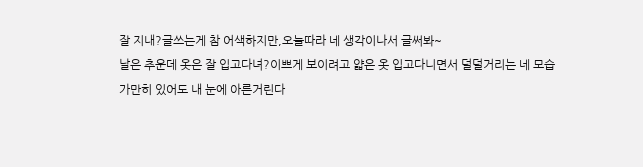잘 지내?글쓰는게 참 어색하지만,오늘따라 네 생각이나서 글써봐~
날은 추운데 옷은 잘 입고다녀?이쁘게 보이려고 얇은 옷 입고다니면서 덜덜거리는 네 모습
가만히 있어도 내 눈에 아른거린다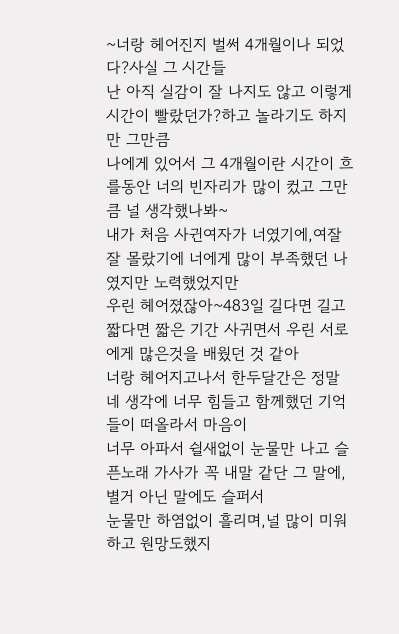~너랑 헤어진지 벌써 4개월이나 되었다?사실 그 시간들
난 아직 실감이 잘 나지도 않고 이렇게 시간이 빨랐던가?하고 놀라기도 하지만 그만큼
나에게 있어서 그 4개월이란 시간이 흐를동안 너의 빈자리가 많이 컸고 그만큼 널 생각했나봐~
내가 처음 사귄여자가 너였기에,여잘 잘 몰랐기에 너에게 많이 부족했던 나였지만 노력했었지만
우린 헤어졌잖아~483일 길다면 길고 짧다면 짧은 기간 사귀면서 우린 서로에게 많은것을 배웠던 것 같아
너랑 헤어지고나서 한두달간은 정말 네 생각에 너무 힘들고 함께했던 기억들이 떠올라서 마음이
너무 아파서 쉴새없이 눈물만 나고 슬픈노래 가사가 꼭 내말 같단 그 말에,별거 아닌 말에도 슬퍼서
눈물만 하염없이 흘리며,널 많이 미워하고 원망도했지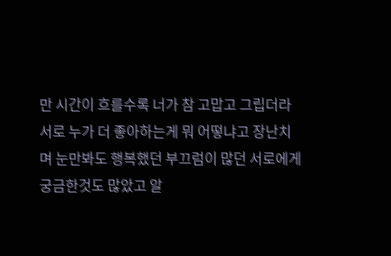만 시간이 흐를수록 너가 참 고맙고 그립더라
서로 누가 더 좋아하는게 뭐 어떻냐고 장난치며 눈만봐도 행복했던 부끄럼이 많던 서로에게
궁금한것도 많았고 알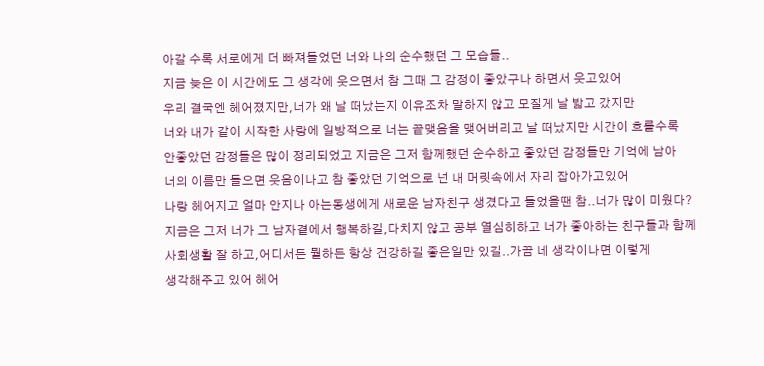아갈 수록 서로에게 더 빠져들었던 너와 나의 순수했던 그 모습들..
지금 늦은 이 시간에도 그 생각에 웃으면서 참 그때 그 감정이 좋았구나 하면서 웃고있어
우리 결국엔 헤어졌지만,너가 왜 날 떠났는지 이유조차 말하지 않고 모질게 날 밟고 갔지만
너와 내가 같이 시작한 사랑에 일방적으로 너는 끝맺음을 맺어버리고 날 떠났지만 시간이 흐를수록
안좋았던 감정들은 많이 정리되었고 지금은 그저 함께했던 순수하고 좋았던 감정들만 기억에 남아
너의 이름만 들으면 웃음이나고 참 좋았던 기억으로 넌 내 머릿속에서 자리 잡아가고있어
나랑 헤어지고 얼마 안지나 아는동생에게 새로운 남자친구 생겼다고 들었을땐 참..너가 많이 미웠다?
지금은 그저 너가 그 남자곁에서 행복하길,다치지 않고 공부 열심히하고 너가 좋아하는 친구들과 함께
사회생활 잘 하고,어디서든 뭘하든 항상 건강하길 좋은일만 있길..가끔 네 생각이나면 이렇게
생각해주고 있어 헤어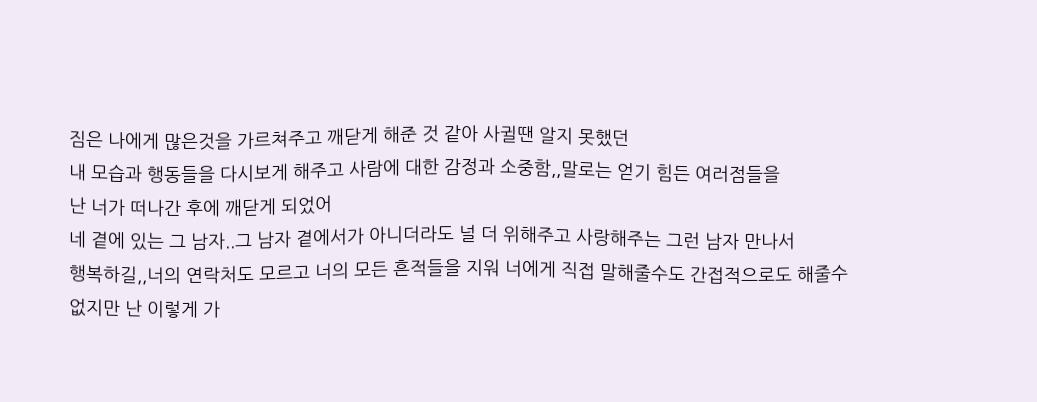짐은 나에게 많은것을 가르쳐주고 깨닫게 해준 것 같아 사귈땐 알지 못했던
내 모습과 행동들을 다시보게 해주고 사람에 대한 감정과 소중함,,말로는 얻기 힘든 여러점들을
난 너가 떠나간 후에 깨닫게 되었어
네 곁에 있는 그 남자..그 남자 곁에서가 아니더라도 널 더 위해주고 사랑해주는 그런 남자 만나서
행복하길,,너의 연락처도 모르고 너의 모든 흔적들을 지워 너에게 직접 말해줄수도 간접적으로도 해줄수
없지만 난 이렇게 가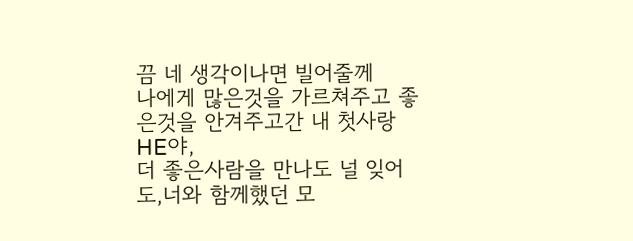끔 네 생각이나면 빌어줄께
나에게 많은것을 가르쳐주고 좋은것을 안겨주고간 내 첫사랑 HE야,
더 좋은사람을 만나도 널 잊어도,너와 함께했던 모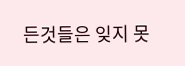든것들은 잊지 못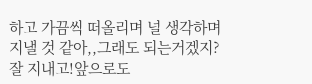하고 가끔씩 떠올리며 널 생각하며
지낼 것 같아,,그래도 되는거겠지?
잘 지내고!앞으로도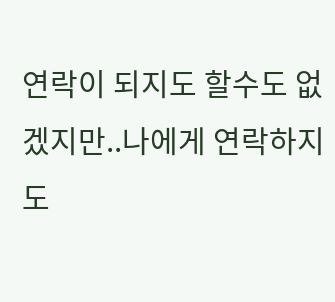연락이 되지도 할수도 없겠지만..나에게 연락하지도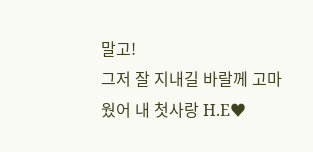말고!
그저 잘 지내길 바랄께 고마웠어 내 첫사랑 H.E♥